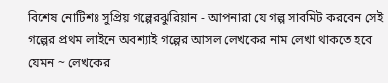বিশেষ নোটিশঃ সুপ্রিয় গল্পেরঝুরিয়ান - আপনারা যে গল্প সাবমিট করবেন সেই গল্পের প্রথম লাইনে অবশ্যাই গল্পের আসল লেখকের নাম লেখা থাকতে হবে যেমন ~ লেখকের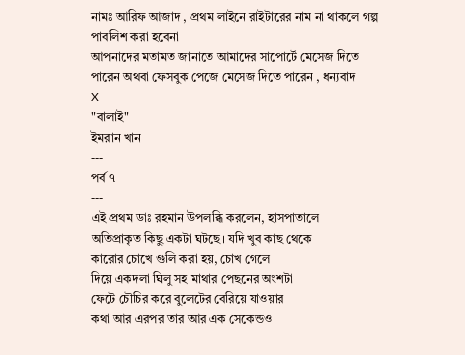নামঃ আরিফ আজাদ , প্রথম লাইনে রাইটারের নাম না থাকলে গল্প পাবলিশ করা হবেনা
আপনাদের মতামত জানাতে আমাদের সাপোর্টে মেসেজ দিতে পারেন অথবা ফেসবুক পেজে মেসেজ দিতে পারেন , ধন্যবাদ
X
"বালাই"
ইমরান খান
---
পর্ব ৭
---
এই প্রথম ডাঃ রহমান উপলব্ধি করলেন, হাসপাতালে
অতিপ্রাকৃত কিছু একটা ঘটছে। যদি খুব কাছ থেকে
কারোর চোখে গুলি করা হয়, চোখ গেলে
দিয়ে একদলা ঘিলু সহ মাথার পেছনের অংশটা
ফেটে চৌচির করে বুলেটের বেরিয়ে যাওয়ার
কথা আর এরপর তার আর এক সেকেন্ডও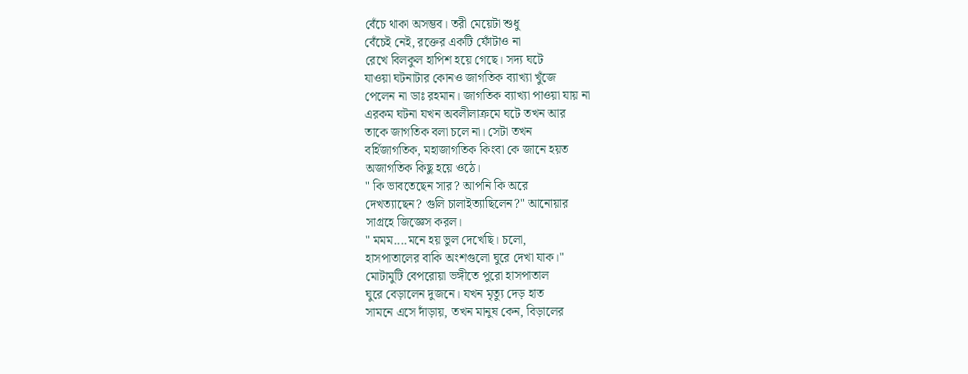বেঁচে থাকা অসম্ভব। তরী মেয়েটা শুধু
বেঁচেই নেই, রক্তের একটি ফোঁটাও না
রেখে বিলকুল হাপিশ হয়ে গেছে। সদ্য ঘটে
যাওয়া ঘটনাটার কোনও জাগতিক ব্যাখ্যা খুঁজে
পেলেন না ডাঃ রহমান। জাগতিক ব্যাখ্যা পাওয়া যায় না
এরকম ঘটনা যখন অবলীলাক্রমে ঘটে তখন আর
তাকে জাগতিক বলা চলে না। সেটা তখন
বর্হিজাগতিক, মহাজাগতিক কিংবা কে জানে হয়ত
অজাগতিক কিছু হয়ে ওঠে।
" কি ভাবতেছেন সার? আপনি কি অরে
দেখত্যাছেন? গুলি চালাইত্যাছিলেন?" আনোয়ার
সাগ্রহে জিজ্ঞেস করল।
" মমম....মনে হয় ভুল দেখেছি। চলো,
হাসপাতালের বাকি অংশগুলো ঘুরে দেখা যাক।"
মোটামুটি বেপরোয়া ভঙ্গীতে পুরো হাসপাতাল
ঘুরে বেড়ালেন দুজনে। যখন মৃত্যু দেড় হাত
সামনে এসে দাঁড়ায়, তখন মানুষ কেন, বিড়ালের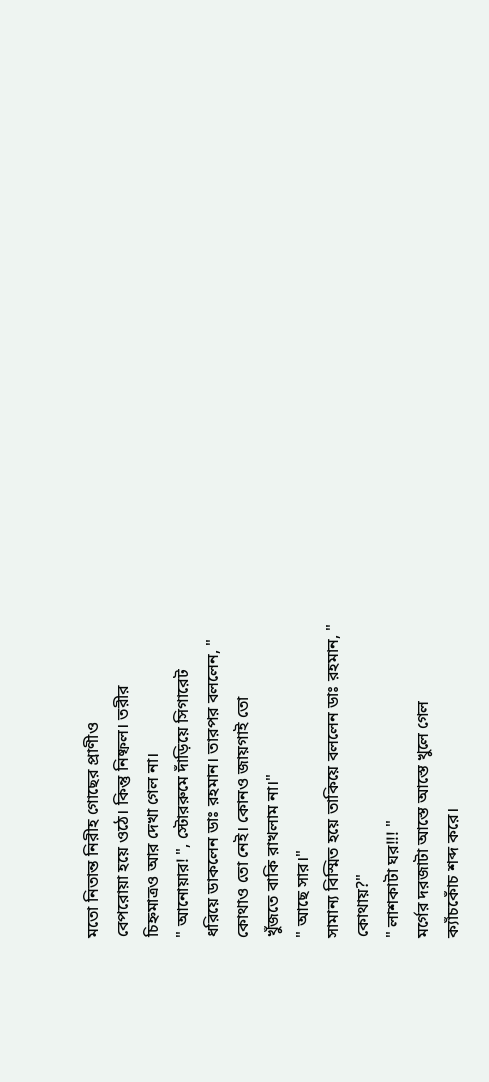মতো নিতান্ত নিরীহ গোছের প্রাণীও
বেপরোয়া হয়ে ওঠে। কিন্তু নিষ্ফল। তরীর
চিহ্নমাত্রও আর দেখা গেল না।
" আনোয়ার! ", স্টোররুমে দাঁড়িয়ে সিগারেট
ধরিয়ে ডাকলেন ডাঃ রহমান। তারপর বললেন, "
কোথাও তো নেই। কোনও জায়গাই তো
খুঁজতে বাকি রাখলাম না।"
" আছে সার।"
সামান্য বিস্মিত হয়ে তাকিয়ে বললেন ডাঃ রহমান, "
কোথায়?"
" লাশকাটা ঘর!!! "
মর্গের দরজাটা আস্তে আস্তে খুলে গেল
ক্যাঁচকোঁচ শব্দ করে।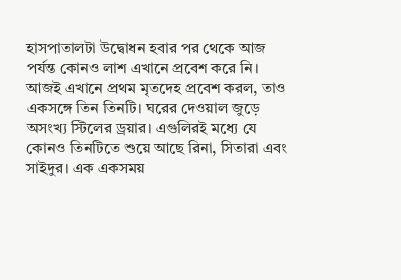হাসপাতালটা উদ্বোধন হবার পর থেকে আজ
পর্যন্ত কোনও লাশ এখানে প্রবেশ করে নি।
আজই এখানে প্রথম মৃতদেহ প্রবেশ করল, তাও
একসঙ্গে তিন তিনটি। ঘরের দেওয়াল জুড়ে
অসংখ্য স্টিলের ড্রয়ার। এগুলিরই মধ্যে যে
কোনও তিনটিতে শুয়ে আছে রিনা, সিতারা এবং
সাইদুর। এক একসময়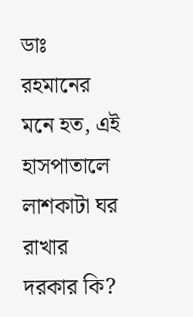ডাঃ রহমানের মনে হত, এই
হাসপাতালে লাশকাটা ঘর রাখার দরকার কি?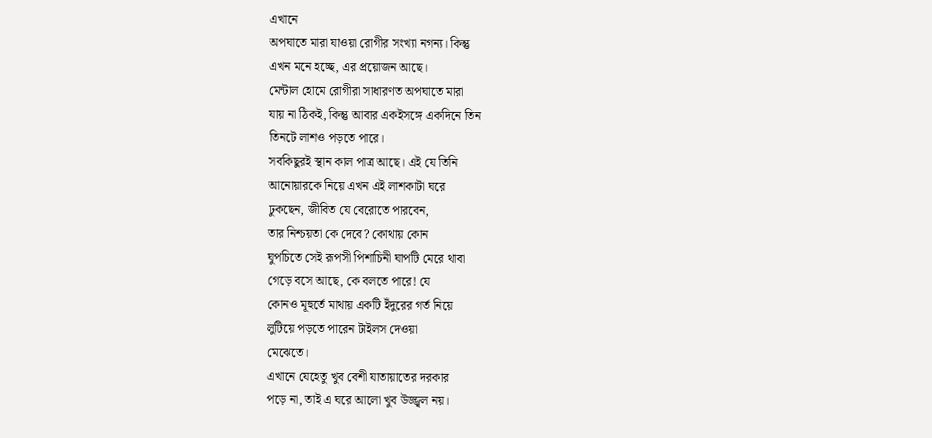এখানে
অপঘাতে মারা যাওয়া রোগীর সংখ্যা নগন্য। কিন্তু
এখন মনে হচ্ছে, এর প্রয়োজন আছে।
মেন্টাল হোমে রোগীরা সাধারণত অপঘাতে মারা
যায় না ঠিকই, কিন্তু আবার একইসঙ্গে একদিনে তিন
তিনটে লাশও পড়তে পারে।
সবকিছুরই স্থান কাল পাত্র আছে। এই যে তিনি
আনোয়ারকে নিয়ে এখন এই লাশকাটা ঘরে
ঢুকছেন, জীবিত যে বেরোতে পারবেন,
তার নিশ্চয়তা কে দেবে? কোথায় কোন
ঘুপচিতে সেই রূপসী পিশাচিনী ঘাপটি মেরে থাবা
গেড়ে বসে আছে, কে বলতে পারে! যে
কোনও মূহুর্তে মাথায় একটি ইঁদুরের গর্ত নিয়ে
লুটিয়ে পড়তে পারেন টাইলস দেওয়া
মেঝেতে।
এখানে যেহেতু খুব বেশী যাতায়াতের দরকার
পড়ে না, তাই এ ঘরে আলো খুব উজ্জ্বল নয়।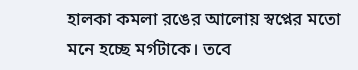হালকা কমলা রঙের আলোয় স্বপ্নের মতো
মনে হচ্ছে মর্গটাকে। তবে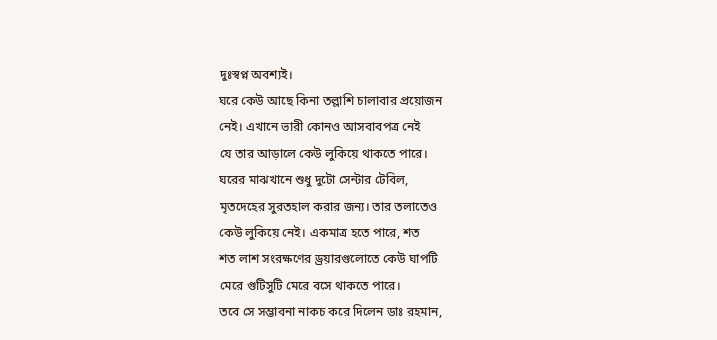দুঃস্বপ্ন অবশ্যই।
ঘরে কেউ আছে কিনা তল্লাশি চালাবার প্রয়োজন
নেই। এখানে ভারী কোনও আসবাবপত্র নেই
যে তার আড়ালে কেউ লুকিয়ে থাকতে পারে।
ঘরের মাঝখানে শুধু দুটো সেন্টার টেবিল,
মৃতদেহের সুরতহাল করার জন্য। তার তলাতেও
কেউ লুকিয়ে নেই। একমাত্র হতে পারে, শত
শত লাশ সংরক্ষণের ড্রয়ারগুলোতে কেউ ঘাপটি
মেরে গুটিসুটি মেরে বসে থাকতে পারে।
তবে সে সম্ভাবনা নাকচ করে দিলেন ডাঃ রহমান,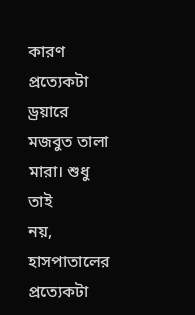কারণ প্রত্যেকটা ড্রয়ারে মজবুত তালা মারা। শুধু তাই
নয়, হাসপাতালের প্রত্যেকটা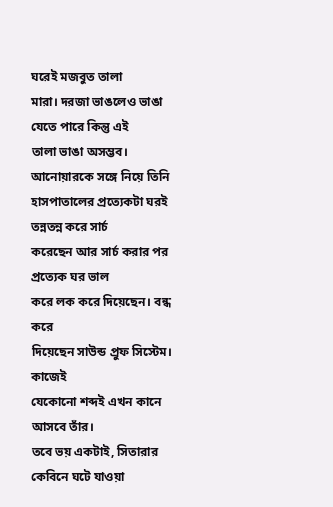ঘরেই মজবুত তালা
মারা। দরজা ভাঙলেও ভাঙা যেতে পারে কিন্তু এই
তালা ভাঙা অসম্ভব। আনোয়ারকে সঙ্গে নিয়ে তিনি
হাসপাতালের প্রত্যেকটা ঘরই তন্নতন্ন করে সার্চ
করেছেন আর সার্চ করার পর প্রত্যেক ঘর ভাল
করে লক করে দিয়েছেন। বন্ধ করে
দিয়েছেন সাউন্ড প্রুফ সিস্টেম। কাজেই
যেকোনো শব্দই এখন কানে আসবে তাঁর।
তবে ভয় একটাই, সিতারার কেবিনে ঘটে যাওয়া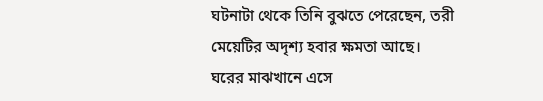ঘটনাটা থেকে তিনি বুঝতে পেরেছেন, তরী
মেয়েটির অদৃশ্য হবার ক্ষমতা আছে।
ঘরের মাঝখানে এসে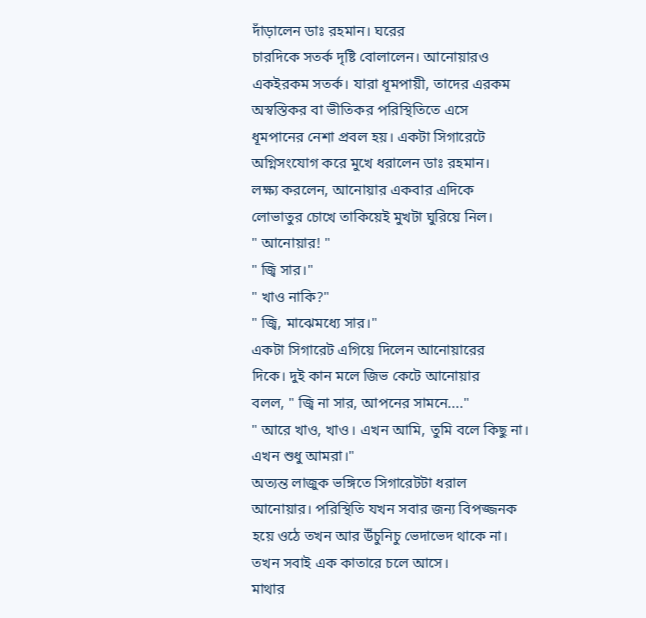দাঁড়ালেন ডাঃ রহমান। ঘরের
চারদিকে সতর্ক দৃষ্টি বোলালেন। আনোয়ারও
একইরকম সতর্ক। যারা ধূমপায়ী, তাদের এরকম
অস্বস্তিকর বা ভীতিকর পরিস্থিতিতে এসে
ধূমপানের নেশা প্রবল হয়। একটা সিগারেটে
অগ্নিসংযোগ করে মুখে ধরালেন ডাঃ রহমান।
লক্ষ্য করলেন, আনোয়ার একবার এদিকে
লোভাতুর চোখে তাকিয়েই মুখটা ঘুরিয়ে নিল।
" আনোয়ার! "
" জ্বি সার।"
" খাও নাকি?"
" জ্বি, মাঝেমধ্যে সার।"
একটা সিগারেট এগিয়ে দিলেন আনোয়ারের
দিকে। দুই কান মলে জিভ কেটে আনোয়ার
বলল, " জ্বি না সার, আপনের সামনে...."
" আরে খাও, খাও। এখন আমি, তুমি বলে কিছু না।
এখন শুধু আমরা।"
অত্যন্ত লাজুক ভঙ্গিতে সিগারেটটা ধরাল
আনোয়ার। পরিস্থিতি যখন সবার জন্য বিপজ্জনক
হয়ে ওঠে তখন আর উঁচুনিচু ভেদাভেদ থাকে না।
তখন সবাই এক কাতারে চলে আসে।
মাথার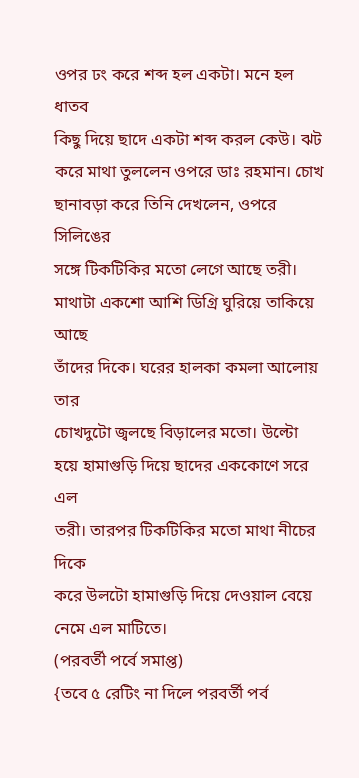ওপর ঢং করে শব্দ হল একটা। মনে হল ধাতব
কিছু দিয়ে ছাদে একটা শব্দ করল কেউ। ঝট
করে মাথা তুললেন ওপরে ডাঃ রহমান। চোখ
ছানাবড়া করে তিনি দেখলেন, ওপরে সিলিঙের
সঙ্গে টিকটিকির মতো লেগে আছে তরী।
মাথাটা একশো আশি ডিগ্রি ঘুরিয়ে তাকিয়ে আছে
তাঁদের দিকে। ঘরের হালকা কমলা আলোয় তার
চোখদুটো জ্বলছে বিড়ালের মতো। উল্টো
হয়ে হামাগুড়ি দিয়ে ছাদের এককোণে সরে এল
তরী। তারপর টিকটিকির মতো মাথা নীচের দিকে
করে উলটো হামাগুড়ি দিয়ে দেওয়াল বেয়ে
নেমে এল মাটিতে।
(পরবর্তী পর্বে সমাপ্ত)
{তবে ৫ রেটিং না দিলে পরবর্তী পর্ব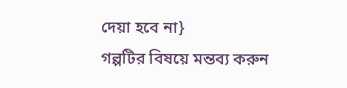দেয়া হবে না}
গল্পটির বিষয়ে মন্তব্য করুন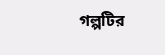গল্পটির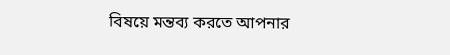বিষয়ে মন্তব্য করতে আপনার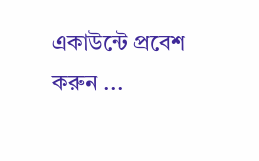একাউন্টে প্রবেশ করুন ...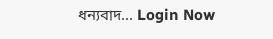ধন্যবাদ... Login Now